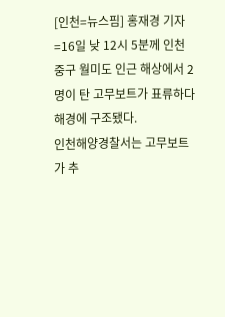[인천=뉴스핌] 홍재경 기자 =16일 낮 12시 5분께 인천 중구 월미도 인근 해상에서 2명이 탄 고무보트가 표류하다 해경에 구조됐다.
인천해양경찰서는 고무보트가 추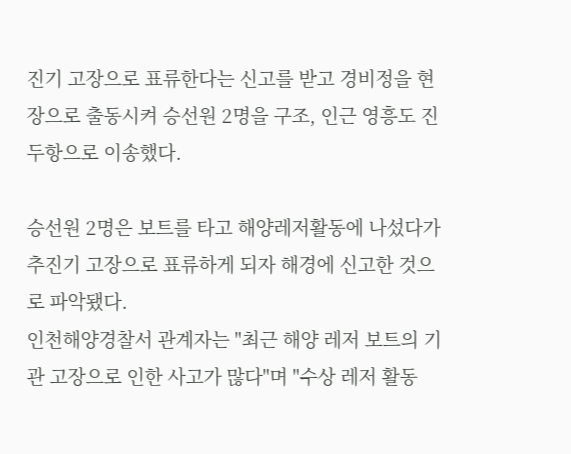진기 고장으로 표류한다는 신고를 받고 경비정을 현장으로 출동시켜 승선원 2명을 구조, 인근 영흥도 진두항으로 이송했다.

승선원 2명은 보트를 타고 해양레저활동에 나섰다가 추진기 고장으로 표류하게 되자 해경에 신고한 것으로 파악됐다.
인천해양경찰서 관계자는 "최근 해양 레저 보트의 기관 고장으로 인한 사고가 많다"며 "수상 레저 활동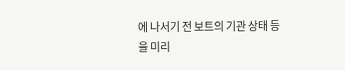에 나서기 전 보트의 기관 상태 등을 미리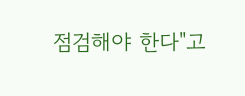점검해야 한다"고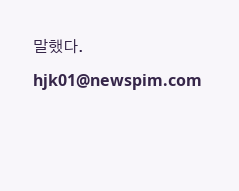말했다.
hjk01@newspim.com